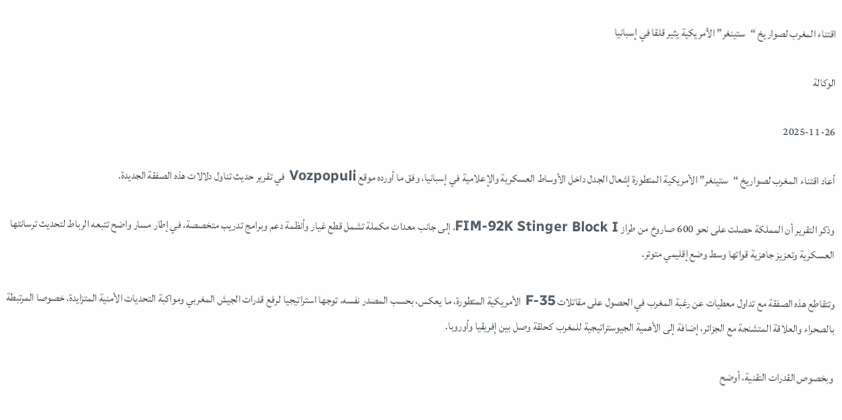اقتناء المغرب لصواريخ “ستينغر” الأمريكية يثير قلقا في إسبانيا

الوكالة

2025-11-26

أعاد اقتناء المغرب لصواريخ “ستينغر” الأمريكية المتطورة إشعال الجدل داخل الأوساط العسكرية والإعلامية في إسبانيا، وفق ما أورده موقع Vozpopuli في تقرير حديث تناول دلالات هذه الصفقة الجديدة.

وذكر التقرير أن المملكة حصلت على نحو 600 صاروخ من طراز FIM-92K Stinger Block I، إلى جانب معدات مكملة تشمل قطع غيار وأنظمة دعم وبرامج تدريب متخصصة، في إطار مسار واضح تتبعه الرباط لتحديث ترسانتها العسكرية وتعزيز جاهزية قواتها وسط وضع إقليمي متوتر.

وتتقاطع هذه الصفقة مع تداول معطيات عن رغبة المغرب في الحصول على مقاتلات F-35 الأمريكية المتطورة، ما يعكس، بحسب المصدر نفسه، توجها استراتيجيا لرفع قدرات الجيش المغربي ومواكبة التحديات الأمنية المتزايدة، خصوصا المرتبطة بالصحراء والعلاقة المتشنجة مع الجزائر، إضافة إلى الأهمية الجيوستراتيجية للمغرب كحلقة وصل بين إفريقيا وأوروبا.

وبخصوص القدرات التقنية، أوضح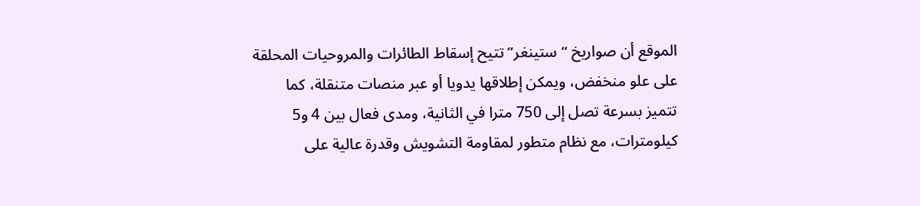الموقع أن صواريخ “ستينغر” تتيح إسقاط الطائرات والمروحيات المحلقة على علو منخفض، ويمكن إطلاقها يدويا أو عبر منصات متنقلة، كما تتميز بسرعة تصل إلى 750 مترا في الثانية، ومدى فعال بين 4 و5 كيلومترات، مع نظام متطور لمقاومة التشويش وقدرة عالية على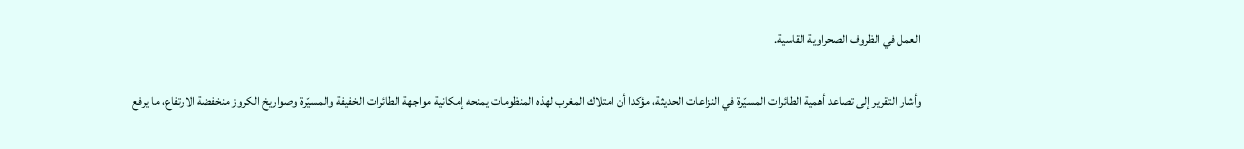العمل في الظروف الصحراوية القاسية.

وأشار التقرير إلى تصاعد أهمية الطائرات المسيّرة في النزاعات الحديثة، مؤكدا أن امتلاك المغرب لهذه المنظومات يمنحه إمكانية مواجهة الطائرات الخفيفة والمسيّرة وصواريخ الكروز منخفضة الارتفاع، ما يرفع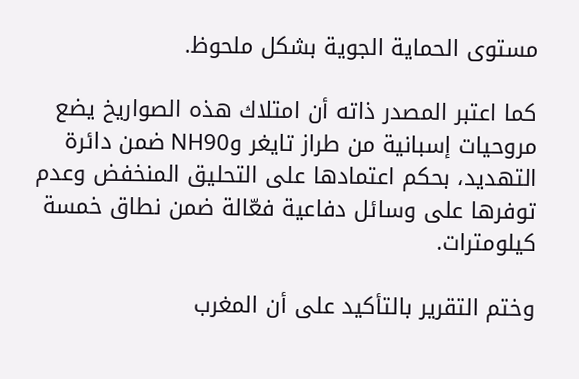مستوى الحماية الجوية بشكل ملحوظ.

كما اعتبر المصدر ذاته أن امتلاك هذه الصواريخ يضع مروحيات إسبانية من طراز تايغر وNH90 ضمن دائرة التهديد، بحكم اعتمادها على التحليق المنخفض وعدم توفرها على وسائل دفاعية فعّالة ضمن نطاق خمسة كيلومترات.

وختم التقرير بالتأكيد على أن المغرب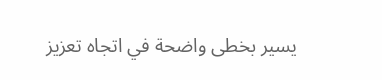يسير بخطى واضحة في اتجاه تعزيز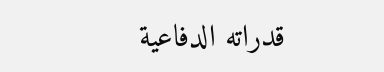قدراته الدفاعية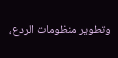وتطوير منظومات الردع،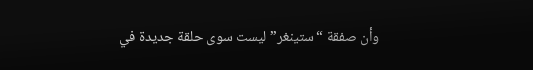وأن صفقة “ستينغر” ليست سوى حلقة جديدة في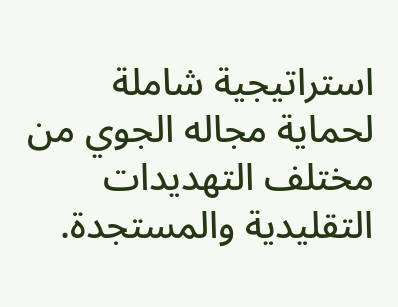استراتيجية شاملة لحماية مجاله الجوي من مختلف التهديدات التقليدية والمستجدة.